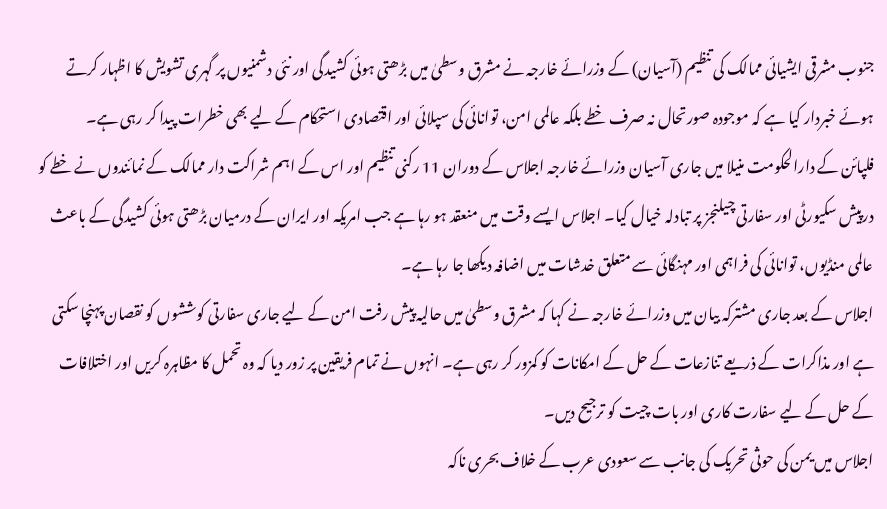جنوب مشرقی ایشیائی ممالک کی تنظیم (آسیان) کے وزرائے خارجہ نے مشرق وسطیٰ میں بڑھتی ہوئی کشیدگی اور نئی دشمنیوں پر گہری تشویش کا اظہار کرتے ہوئے خبردار کیا ہے کہ موجودہ صورتحال نہ صرف خطے بلکہ عالمی امن، توانائی کی سپلائی اور اقتصادی استحکام کے لیے بھی خطرات پیدا کر رہی ہے۔
فلپائن کے دارالحکومت منیلا میں جاری آسیان وزرائے خارجہ اجلاس کے دوران 11 رکنی تنظیم اور اس کے اہم شراکت دار ممالک کے نمائندوں نے خطے کو درپیش سکیورٹی اور سفارتی چیلنجز پر تبادلہ خیال کیا۔ اجلاس ایسے وقت میں منعقد ہو رہا ہے جب امریکہ اور ایران کے درمیان بڑھتی ہوئی کشیدگی کے باعث عالمی منڈیوں، توانائی کی فراہمی اور مہنگائی سے متعلق خدشات میں اضافہ دیکھا جا رہا ہے۔
اجلاس کے بعد جاری مشترکہ بیان میں وزرائے خارجہ نے کہا کہ مشرق وسطیٰ میں حالیہ پیش رفت امن کے لیے جاری سفارتی کوششوں کو نقصان پہنچا سکتی ہے اور مذاکرات کے ذریعے تنازعات کے حل کے امکانات کو کمزور کر رہی ہے۔ انہوں نے تمام فریقین پر زور دیا کہ وہ تحمل کا مظاہرہ کریں اور اختلافات کے حل کے لیے سفارت کاری اور بات چیت کو ترجیح دیں۔
اجلاس میں یمن کی حوثی تحریک کی جانب سے سعودی عرب کے خلاف بحری ناکہ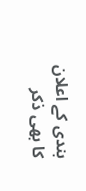بندی کے اعلان کا بھی ذکر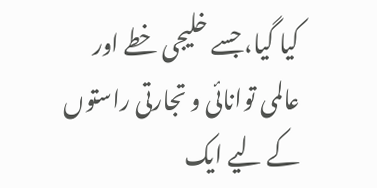کیا گیا، جسے خلیجی خطے اور عالمی توانائی و تجارتی راستوں کے لیے ایک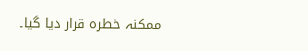ممکنہ خطرہ قرار دیا گیا۔